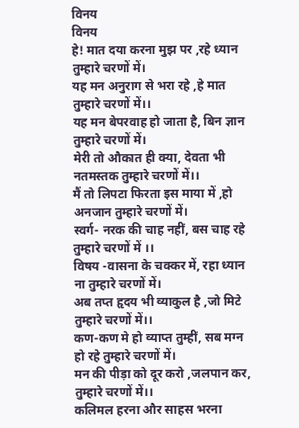विनय
विनय
हे! मात दया करना मुझ पर ,रहे ध्यान तुम्हारे चरणों में।
यह मन अनुराग से भरा रहे ,हे मात तुम्हारे चरणों में।।
यह मन बेपरवाह हो जाता है, बिन ज्ञान तुम्हारे चरणों में।
मेरी तो औकात ही क्या, देवता भी नतमस्तक तुम्हारे चरणों में।।
मैं तो लिपटा फिरता इस माया में ,हो अनजान तुम्हारे चरणों में।
स्वर्ग- नरक की चाह नहीं, बस चाह रहे तुम्हारे चरणों में ।।
विषय -वासना के चक्कर में, रहा ध्यान ना तुम्हारे चरणों में।
अब तप्त हृदय भी व्याकुल है ,जो मिटे तुम्हारे चरणों में।।
कण-कण मे हो व्याप्त तुम्हीं, सब मग्न हो रहे तुम्हारे चरणों में।
मन की पीड़ा को दूर करो ,जलपान कर, तुम्हारे चरणों में।।
कलिमल हरना और साहस भरना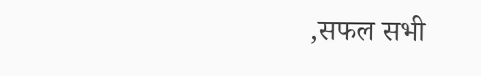,सफल सभी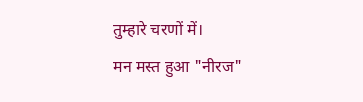तुम्हारे चरणों में।
मन मस्त हुआ "नीरज"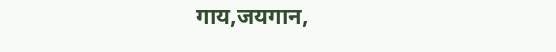गाय,जयगान,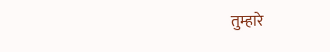तुम्हारे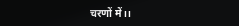चरणों में।।